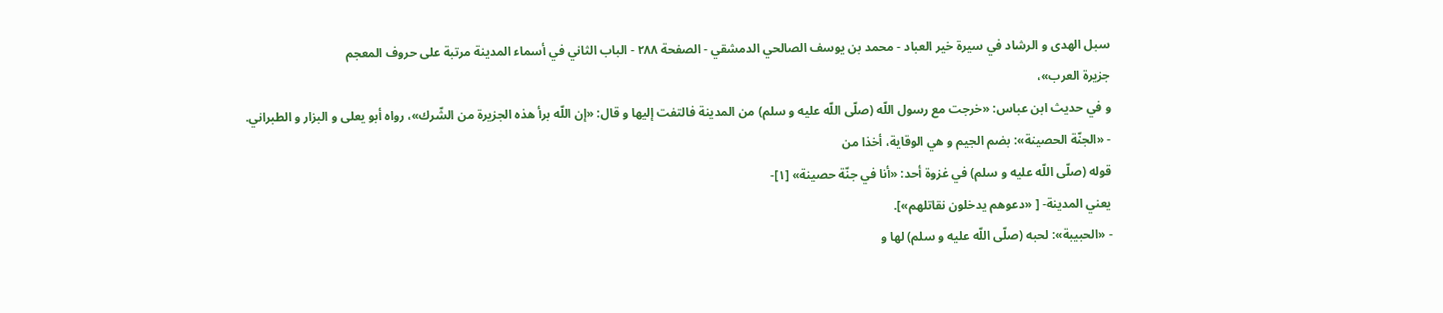سبل الهدى و الرشاد في سيرة خير العباد - محمد بن يوسف الصالحي الدمشقي - الصفحة ٢٨٨ - الباب الثاني في أسماء المدينة مرتبة على حروف المعجم
جزيرة العرب»،
و في حديث ابن عباس: «خرجت مع رسول اللّه (صلّى اللّه عليه و سلم) من المدينة فالتفت إليها و قال: «إن اللّه برأ هذه الجزيرة من الشّرك»، رواه أبو يعلى و البزار و الطبراني.
- «الجنّة الحصينة»: بضم الجيم و هي الوقاية، أخذا من
قوله (صلّى اللّه عليه و سلم) في غزوة أحد: «أنا في جنّة حصينة» [١]-
يعني المدينة- [ «دعوهم يدخلون نقاتلهم»].
- «الحبيبة»: لحبه (صلّى اللّه عليه و سلم) لها و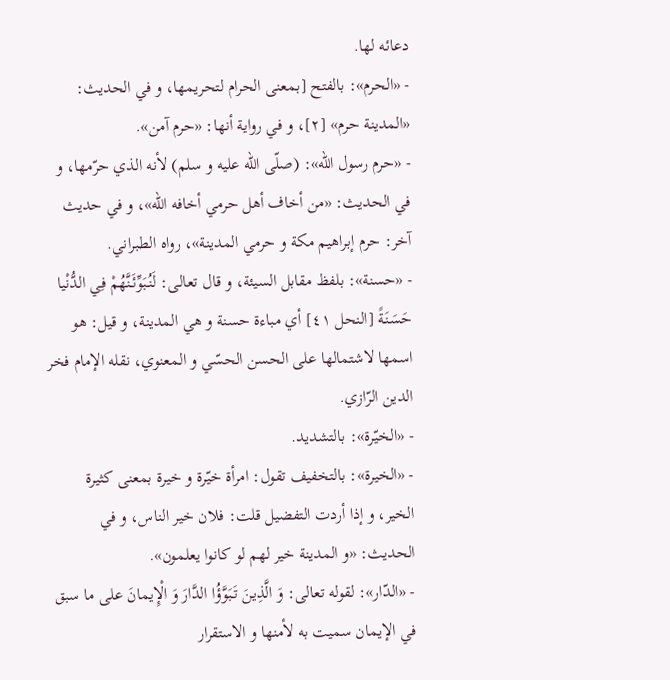دعائه لها.
- «الحرم»: بالفتح [بمعنى الحرام لتحريمها، و في الحديث: «المدينة حرم» [٢]، و في رواية أنها: «حرم آمن».
- «حرم رسول اللّه»: (صلّى اللّه عليه و سلم) لأنه الذي حرّمها، و في الحديث: «من أخاف أهل حرمي أخافه اللّه»، و في حديث آخر: حرم إبراهيم مكة و حرمي المدينة»، رواه الطبراني.
- «حسنة»: بلفظ مقابل السيئة، و قال تعالى: لَنُبَوِّئَنَّهُمْ فِي الدُّنْيا حَسَنَةً [النحل ٤١] أي مباءة حسنة و هي المدينة، و قيل: هو اسمها لاشتمالها على الحسن الحسّي و المعنوي، نقله الإمام فخر الدين الرّازي.
- «الخيّرة»: بالتشديد.
- «الخيرة»: بالتخفيف تقول: امرأة خيّرة و خيرة بمعنى كثيرة الخير، و إذا أردت التفضيل قلت: فلان خير الناس، و في الحديث: «و المدينة خير لهم لو كانوا يعلمون».
- «الدّار»: لقوله تعالى: وَ الَّذِينَ تَبَوَّؤُا الدَّارَ وَ الْإِيمانَ على ما سبق في الإيمان سميت به لأمنها و الاستقرار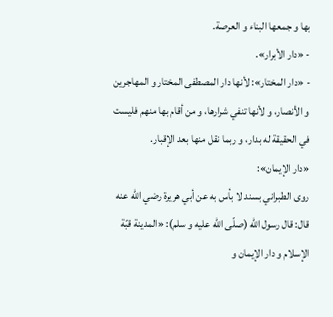بها و جمعها البناء و العرصة.
- «دار الأبرار».
- «دار المختار»: لأنها دار المصطفى المختار و المهاجرين و الأنصار، و لأنها تنفي شرارها، و من أقام بها منهم فليست في الحقيقة له بدار، و ربما نقل منها بعد الإقبار.
«دار الإيمان»:
روى الطبراني بسند لا بأس به عن أبي هريرة رضي اللّه عنه قال: قال رسول اللّه (صلّى اللّه عليه و سلم): «المدينة قبّة الإسلام و دار الإيمان و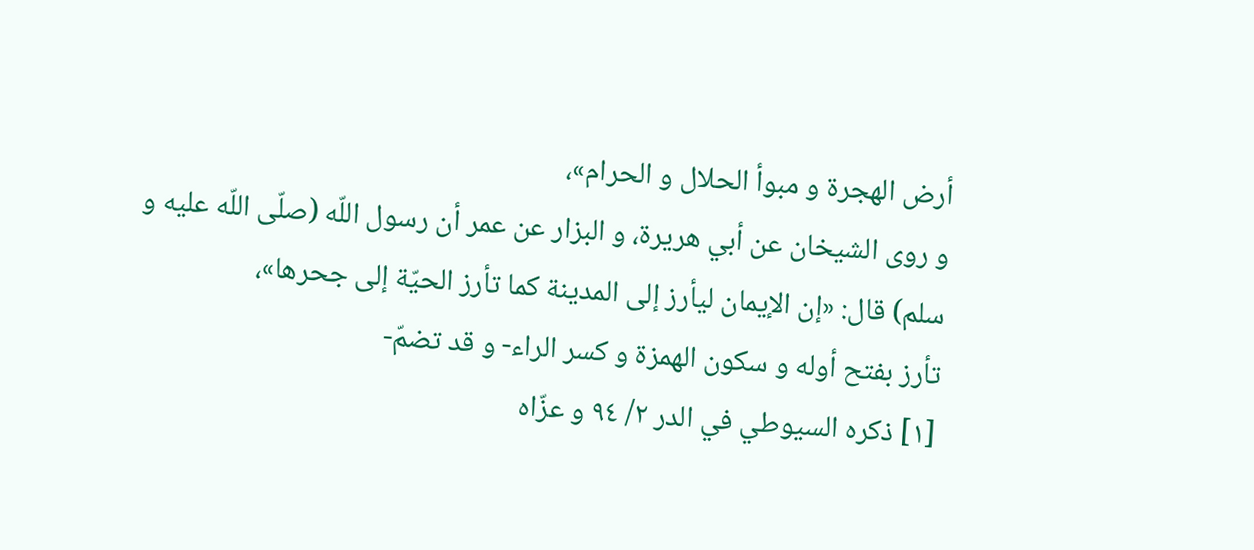أرض الهجرة و مبوأ الحلال و الحرام»،
و روى الشيخان عن أبي هريرة، و البزار عن عمر أن رسول اللّه (صلّى اللّه عليه و سلم) قال: «إن الإيمان ليأرز إلى المدينة كما تأرز الحيّة إلى جحرها»،
تأرز بفتح أوله و سكون الهمزة و كسر الراء- و قد تضمّ-
[١] ذكره السيوطي في الدر ٢/ ٩٤ و عزّاه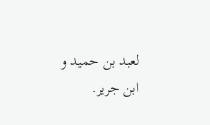لعبد بن حميد و ابن جرير.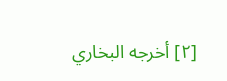[٢] أخرجه البخاري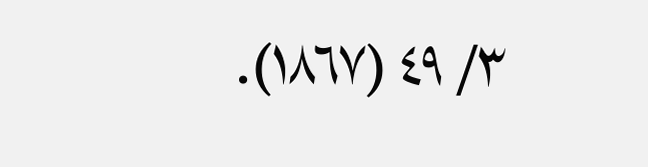٣/ ٤٩ (١٨٦٧).